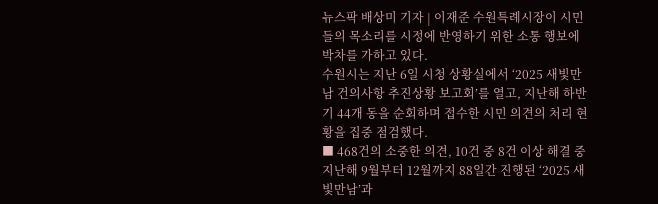뉴스팍 배상미 기자 | 이재준 수원특례시장이 시민들의 목소리를 시정에 반영하기 위한 소통 행보에 박차를 가하고 있다.
수원시는 지난 6일 시청 상황실에서 ‘2025 새빛만남 건의사항 추진상황 보고회’를 열고, 지난해 하반기 44개 동을 순회하며 접수한 시민 의견의 처리 현황을 집중 점검했다.
■ 468건의 소중한 의견, 10건 중 8건 이상 해결 중
지난해 9월부터 12월까지 88일간 진행된 ‘2025 새빛만남’과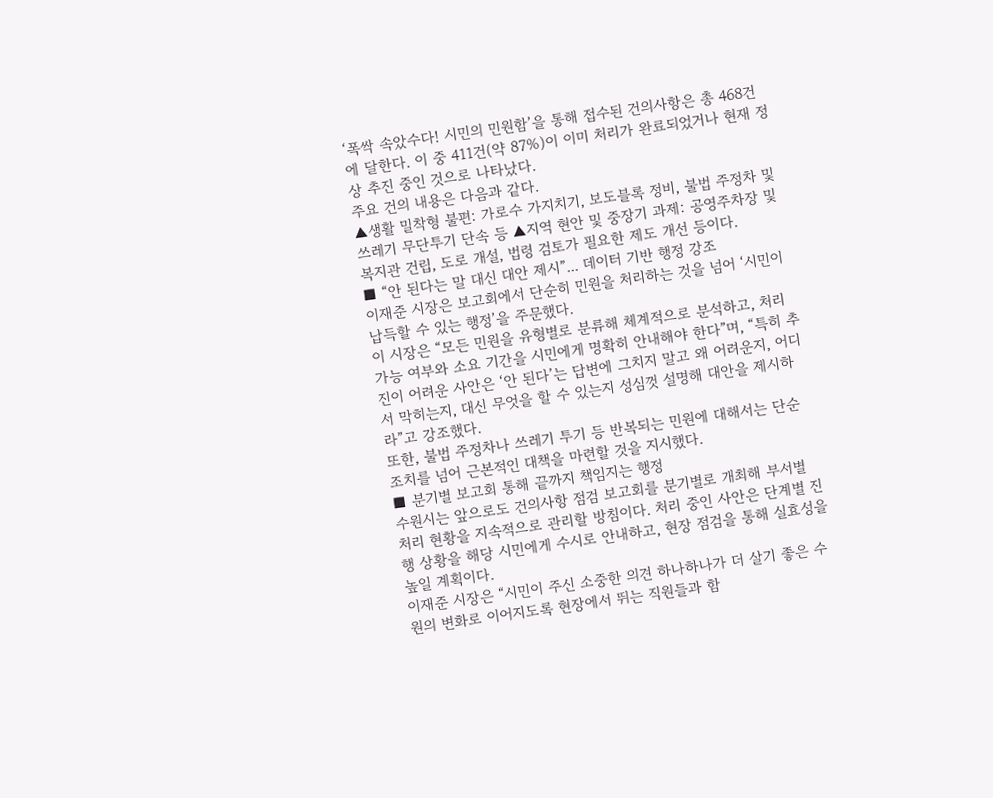‘폭싹 속았수다! 시민의 민원함’을 통해 접수된 건의사항은 총 468건에 달한다. 이 중 411건(약 87%)이 이미 처리가 완료되었거나 현재 정상 추진 중인 것으로 나타났다.
주요 건의 내용은 다음과 같다.
▲생활 밀착형 불편: 가로수 가지치기, 보도블록 정비, 불법 주정차 및 쓰레기 무단투기 단속 등 ▲지역 현안 및 중장기 과제: 공영주차장 및 복지관 건립, 도로 개설, 법령 검토가 필요한 제도 개선 등이다.
■ “안 된다는 말 대신 대안 제시”... 데이터 기반 행정 강조
이재준 시장은 보고회에서 단순히 민원을 처리하는 것을 넘어 ‘시민이 납득할 수 있는 행정’을 주문했다.
이 시장은 “모든 민원을 유형별로 분류해 체계적으로 분석하고, 처리 가능 여부와 소요 기간을 시민에게 명확히 안내해야 한다”며, “특히 추진이 어려운 사안은 ‘안 된다’는 답변에 그치지 말고 왜 어려운지, 어디서 막히는지, 대신 무엇을 할 수 있는지 성심껏 설명해 대안을 제시하라”고 강조했다.
또한, 불법 주정차나 쓰레기 투기 등 반복되는 민원에 대해서는 단순 조치를 넘어 근본적인 대책을 마련할 것을 지시했다.
■ 분기별 보고회 통해 끝까지 책임지는 행정
수원시는 앞으로도 건의사항 점검 보고회를 분기별로 개최해 부서별 처리 현황을 지속적으로 관리할 방침이다. 처리 중인 사안은 단계별 진행 상황을 해당 시민에게 수시로 안내하고, 현장 점검을 통해 실효성을 높일 계획이다.
이재준 시장은 “시민이 주신 소중한 의견 하나하나가 더 살기 좋은 수원의 변화로 이어지도록 현장에서 뛰는 직원들과 함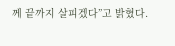께 끝까지 살피겠다”고 밝혔다.